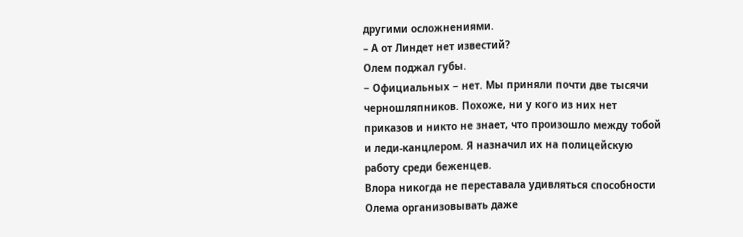другими осложнениями.
– А от Линдет нет известий?
Олем поджал губы.
− Официальных − нет. Мы приняли почти две тысячи черношляпников. Похоже, ни у кого из них нет приказов и никто не знает, что произошло между тобой и леди-канцлером. Я назначил их на полицейскую работу среди беженцев.
Влора никогда не переставала удивляться способности Олема организовывать даже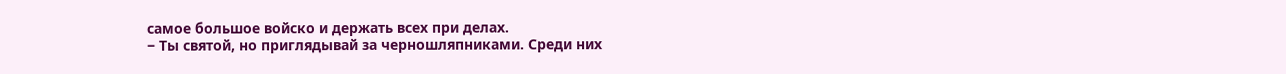самое большое войско и держать всех при делах.
− Ты святой, но приглядывай за черношляпниками. Среди них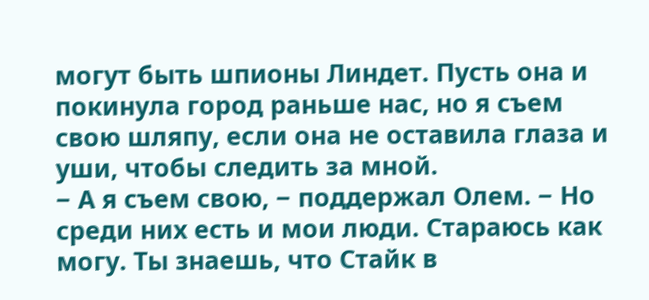могут быть шпионы Линдет. Пусть она и покинула город раньше нас, но я съем свою шляпу, если она не оставила глаза и уши, чтобы следить за мной.
− А я съем свою, − поддержал Олем. − Но среди них есть и мои люди. Стараюсь как могу. Ты знаешь, что Стайк в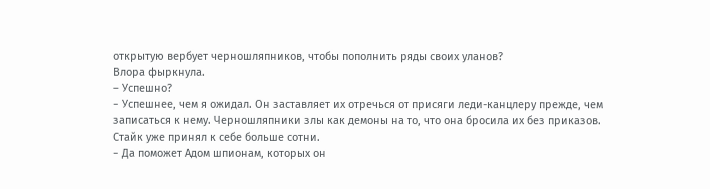открытую вербует черношляпников, чтобы пополнить ряды своих уланов?
Влора фыркнула.
– Успешно?
− Успешнее, чем я ожидал. Он заставляет их отречься от присяги леди-канцлеру прежде, чем записаться к нему. Черношляпники злы как демоны на то, что она бросила их без приказов. Стайк уже принял к себе больше сотни.
− Да поможет Адом шпионам, которых он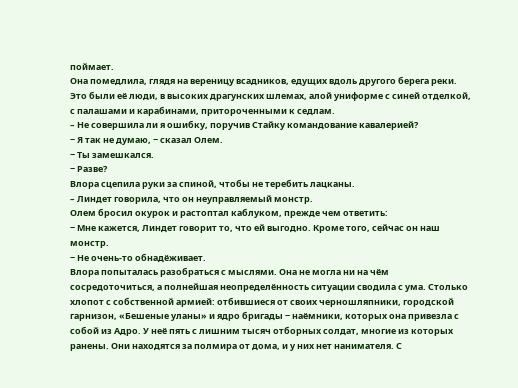поймает.
Она помедлила, глядя на вереницу всадников, едущих вдоль другого берега реки. Это были её люди, в высоких драгунских шлемах, алой униформе с синей отделкой, с палашами и карабинами, притороченными к седлам.
– Не совершила ли я ошибку, поручив Стайку командование кавалерией?
− Я так не думаю, − сказал Олем.
− Ты замешкался.
− Разве?
Влора сцепила руки за спиной, чтобы не теребить лацканы.
– Линдет говорила, что он неуправляемый монстр.
Олем бросил окурок и растоптал каблуком, прежде чем ответить:
− Мне кажется, Линдет говорит то, что ей выгодно. Кроме того, сейчас он наш монстр.
− Не очень-то обнадёживает.
Влора попыталась разобраться с мыслями. Она не могла ни на чём сосредоточиться, а полнейшая неопределённость ситуации сводила с ума. Столько хлопот с собственной армией: отбившиеся от своих черношляпники, городской гарнизон, «Бешеные уланы» и ядро бригады − наёмники, которых она привезла с собой из Адро. У неё пять с лишним тысяч отборных солдат, многие из которых ранены. Они находятся за полмира от дома, и у них нет нанимателя. С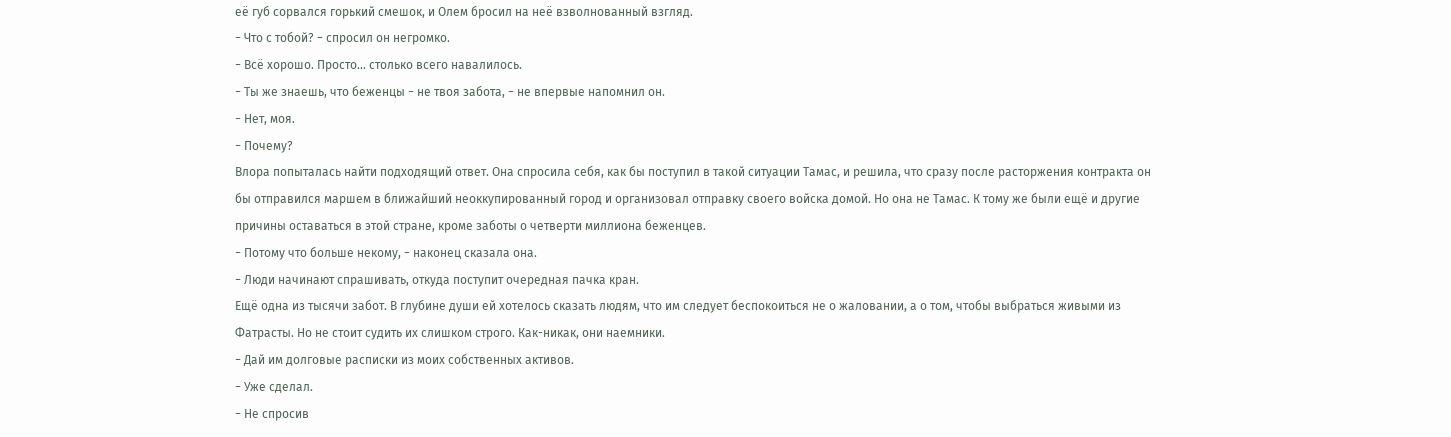её губ сорвался горький смешок, и Олем бросил на неё взволнованный взгляд.
− Что с тобой? − спросил он негромко.
− Всё хорошо. Просто... столько всего навалилось.
− Ты же знаешь, что беженцы − не твоя забота, − не впервые напомнил он.
− Нет, моя.
− Почему?
Влора попыталась найти подходящий ответ. Она спросила себя, как бы поступил в такой ситуации Тамас, и решила, что сразу после расторжения контракта он бы отправился маршем в ближайший неоккупированный город и организовал отправку своего войска домой. Но она не Тамас. К тому же были ещё и другие причины оставаться в этой стране, кроме заботы о четверти миллиона беженцев.
− Потому что больше некому, − наконец сказала она.
− Люди начинают спрашивать, откуда поступит очередная пачка кран.
Ещё одна из тысячи забот. В глубине души ей хотелось сказать людям, что им следует беспокоиться не о жаловании, а о том, чтобы выбраться живыми из Фатрасты. Но не стоит судить их слишком строго. Как-никак, они наемники.
− Дай им долговые расписки из моих собственных активов.
− Уже сделал.
− Не спросив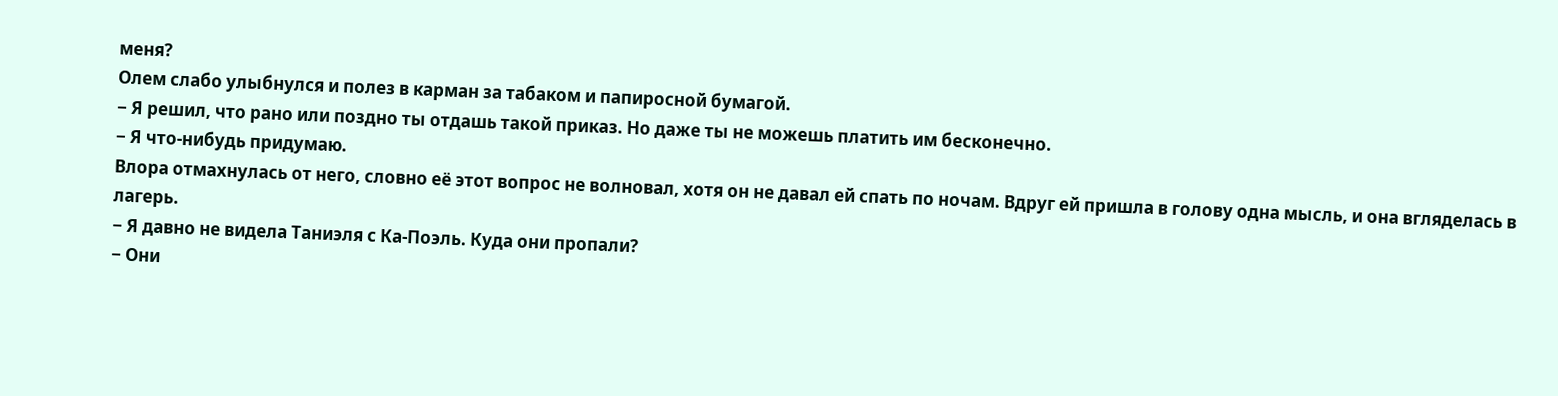меня?
Олем слабо улыбнулся и полез в карман за табаком и папиросной бумагой.
− Я решил, что рано или поздно ты отдашь такой приказ. Но даже ты не можешь платить им бесконечно.
− Я что-нибудь придумаю.
Влора отмахнулась от него, словно её этот вопрос не волновал, хотя он не давал ей спать по ночам. Вдруг ей пришла в голову одна мысль, и она вгляделась в лагерь.
− Я давно не видела Таниэля с Ка-Поэль. Куда они пропали?
− Они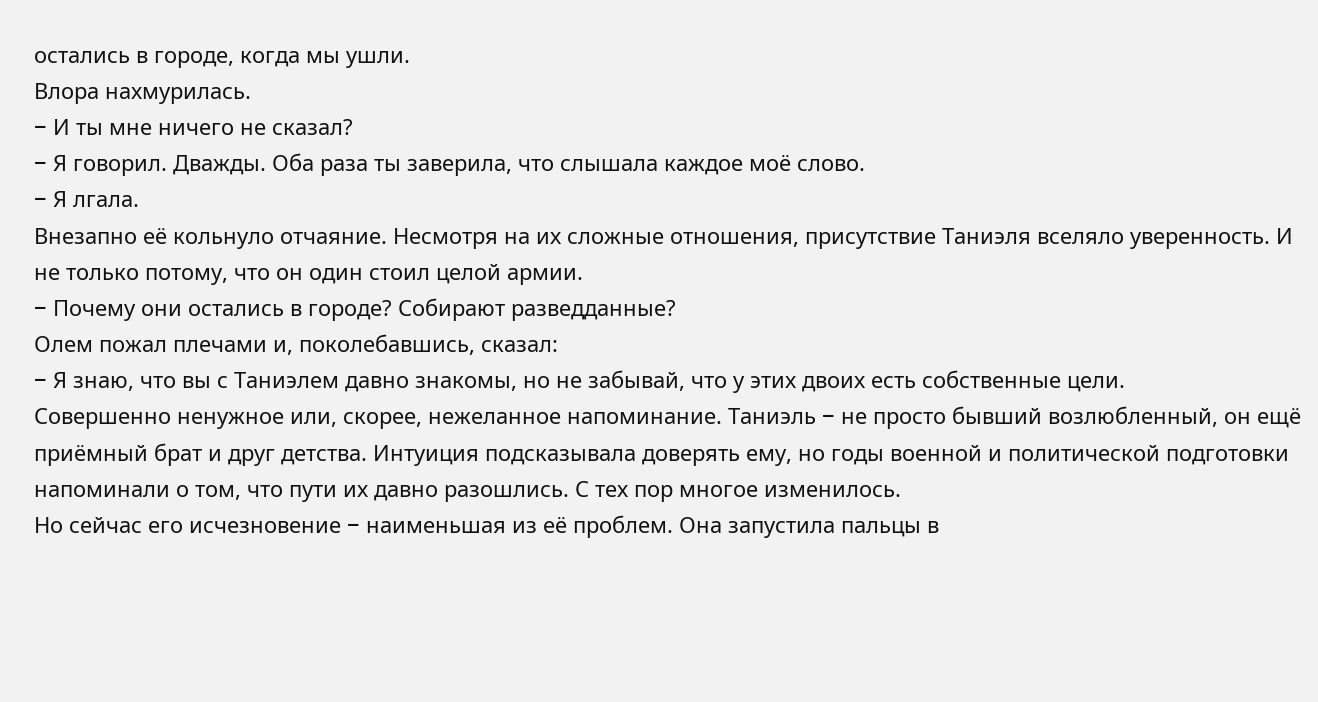остались в городе, когда мы ушли.
Влора нахмурилась.
− И ты мне ничего не сказал?
− Я говорил. Дважды. Оба раза ты заверила, что слышала каждое моё слово.
− Я лгала.
Внезапно её кольнуло отчаяние. Несмотря на их сложные отношения, присутствие Таниэля вселяло уверенность. И не только потому, что он один стоил целой армии.
− Почему они остались в городе? Собирают разведданные?
Олем пожал плечами и, поколебавшись, сказал:
− Я знаю, что вы с Таниэлем давно знакомы, но не забывай, что у этих двоих есть собственные цели.
Совершенно ненужное или, скорее, нежеланное напоминание. Таниэль − не просто бывший возлюбленный, он ещё приёмный брат и друг детства. Интуиция подсказывала доверять ему, но годы военной и политической подготовки напоминали о том, что пути их давно разошлись. С тех пор многое изменилось.
Но сейчас его исчезновение − наименьшая из её проблем. Она запустила пальцы в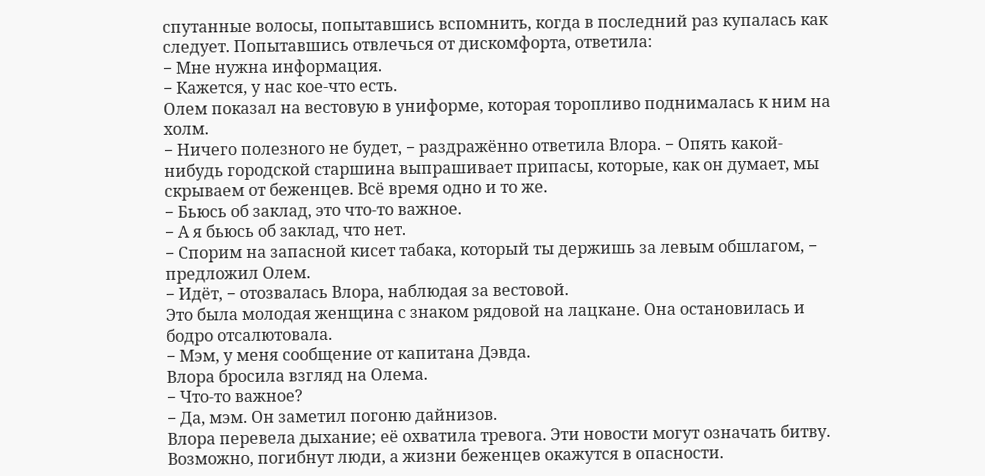спутанные волосы, попытавшись вспомнить, когда в последний раз купалась как следует. Попытавшись отвлечься от дискомфорта, ответила:
− Мне нужна информация.
− Кажется, у нас кое-что есть.
Олем показал на вестовую в униформе, которая торопливо поднималась к ним на холм.
− Ничего полезного не будет, − раздражённо ответила Влора. − Опять какой-нибудь городской старшина выпрашивает припасы, которые, как он думает, мы скрываем от беженцев. Всё время одно и то же.
− Бьюсь об заклад, это что-то важное.
− А я бьюсь об заклад, что нет.
− Спорим на запасной кисет табака, который ты держишь за левым обшлагом, − предложил Олем.
− Идёт, − отозвалась Влора, наблюдая за вестовой.
Это была молодая женщина с знаком рядовой на лацкане. Она остановилась и бодро отсалютовала.
− Мэм, у меня сообщение от капитана Дэвда.
Влора бросила взгляд на Олема.
− Что-то важное?
− Да, мэм. Он заметил погоню дайнизов.
Влора перевела дыхание; её охватила тревога. Эти новости могут означать битву. Возможно, погибнут люди, а жизни беженцев окажутся в опасности.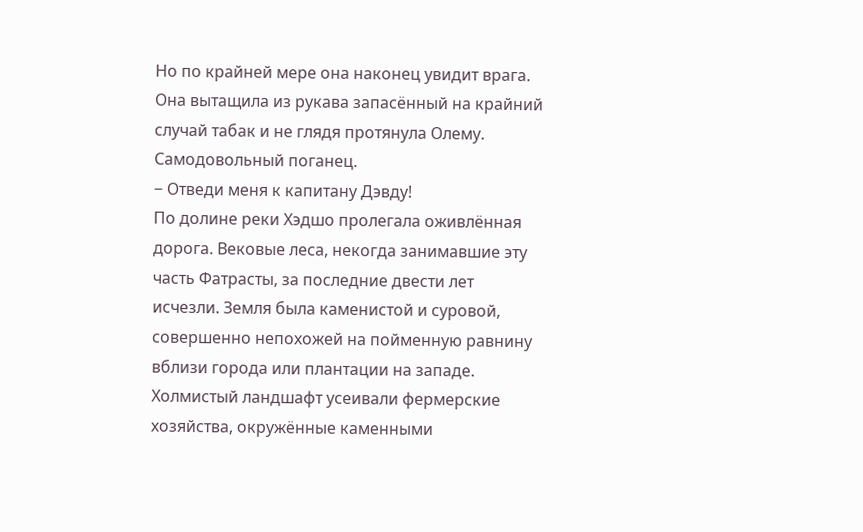Но по крайней мере она наконец увидит врага.
Она вытащила из рукава запасённый на крайний случай табак и не глядя протянула Олему. Самодовольный поганец.
− Отведи меня к капитану Дэвду!
По долине реки Хэдшо пролегала оживлённая дорога. Вековые леса, некогда занимавшие эту часть Фатрасты, за последние двести лет исчезли. Земля была каменистой и суровой, совершенно непохожей на пойменную равнину вблизи города или плантации на западе. Холмистый ландшафт усеивали фермерские хозяйства, окружённые каменными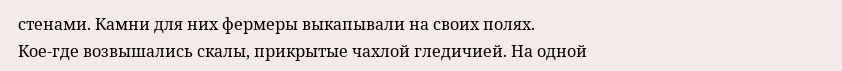стенами. Камни для них фермеры выкапывали на своих полях.
Кое-где возвышались скалы, прикрытые чахлой гледичией. На одной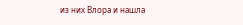из них Влора и нашла